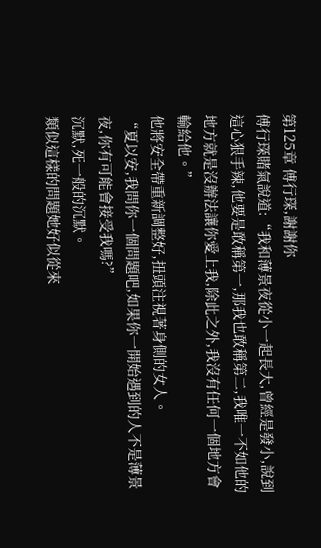第125章 傅行琛,謝謝你
傅行琛賭氣說道:“我和薄景夜從小一起長大,曾經是發小,說到這心狠手辣,他要是敢稱第一,那我也敢稱第二,我唯一不如他的地方就是沒辦法讓你愛上我,除此之外,我沒有任何一個地方會輸給他。”
他將安全帶重新調整好,扭頭注視著身側的女人。
“夏以安,我問你一個問題吧,如果你一開始遇到的人不是薄景夜,你有可能會接受我嗎?”
沉默,死一般的沉默。
類似這樣的問題她好似從來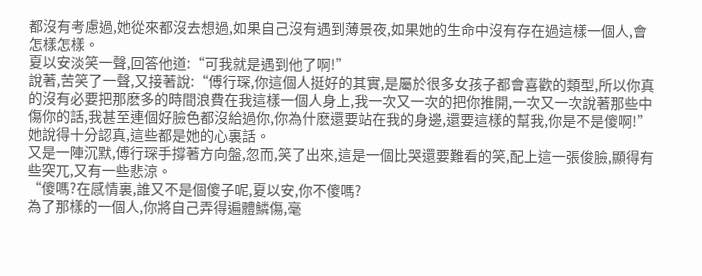都沒有考慮過,她從來都沒去想過,如果自己沒有遇到薄景夜,如果她的生命中沒有存在過這樣一個人,會怎樣怎樣。
夏以安淡笑一聲,回答他道:“可我就是遇到他了啊!”
說著,苦笑了一聲,又接著說:“傅行琛,你這個人挺好的其實,是屬於很多女孩子都會喜歡的類型,所以你真的沒有必要把那麽多的時間浪費在我這樣一個人身上,我一次又一次的把你推開,一次又一次說著那些中傷你的話,我甚至連個好臉色都沒給過你,你為什麽還要站在我的身邊,還要這樣的幫我,你是不是傻啊!”
她說得十分認真,這些都是她的心裏話。
又是一陣沉默,傅行琛手撐著方向盤,忽而,笑了出來,這是一個比哭還要難看的笑,配上這一張俊臉,顯得有些突兀,又有一些悲涼。
“傻嗎?在感情裏,誰又不是個傻子呢,夏以安,你不傻嗎?
為了那樣的一個人,你將自己弄得遍體鱗傷,毫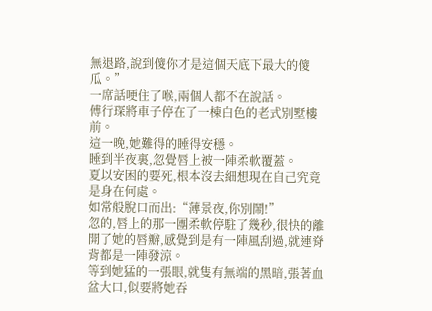無退路,說到傻你才是這個天底下最大的傻瓜。”
一席話哽住了喉,兩個人都不在說話。
傅行琛將車子停在了一棟白色的老式別墅樓前。
這一晚,她難得的睡得安穩。
睡到半夜裏,忽覺唇上被一陣柔軟覆蓋。
夏以安困的要死,根本沒去細想現在自己究竟是身在何處。
如常般脫口而出:“薄景夜,你別鬧!”
忽的,唇上的那一團柔軟停駐了幾秒,很快的離開了她的唇瓣,感覺到是有一陣風刮過,就連脊背都是一陣發涼。
等到她猛的一張眼,就隻有無端的黑暗,張著血盆大口,似要將她吞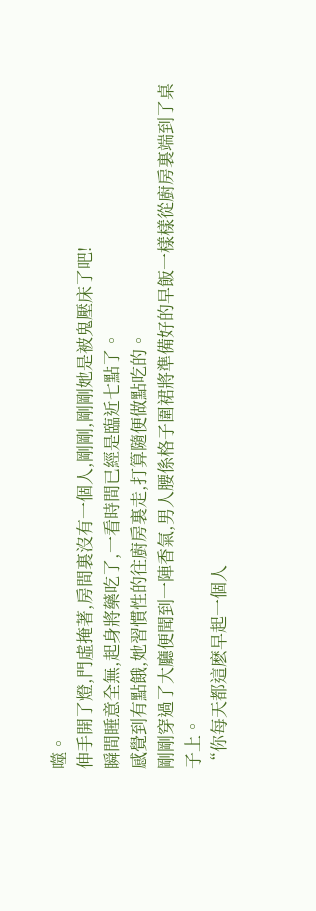噬。
伸手開了燈,門虛掩著,房間裏沒有一個人,剛剛,剛剛她是被鬼壓床了吧!
瞬間睡意全無,起身將藥吃了,一看時間已經是臨近七點了。
感覺到有點餓,她習慣性的往廚房裏走,打算隨便做點吃的。
剛剛穿過了大廳便聞到一陣香氣,男人腰係格子圍裙將準備好的早飯一樣樣從廚房裏端到了桌子上。
“你每天都這麽早起一個人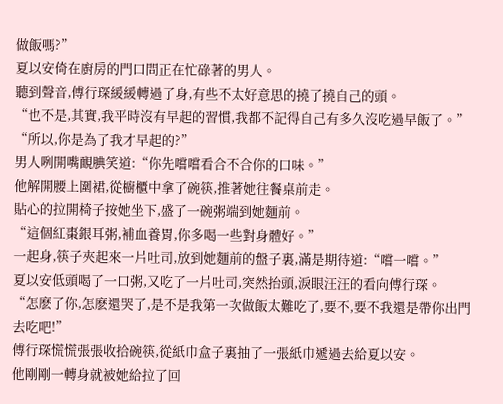做飯嗎?”
夏以安倚在廚房的門口問正在忙碌著的男人。
聽到聲音,傅行琛緩緩轉過了身,有些不太好意思的撓了撓自己的頭。
“也不是,其實,我平時沒有早起的習慣,我都不記得自己有多久沒吃過早飯了。”
“所以,你是為了我才早起的?”
男人咧開嘴靦腆笑道:“你先嚐嚐看合不合你的口味。”
他解開腰上圍裙,從櫥櫃中拿了碗筷,推著她往餐桌前走。
貼心的拉開椅子按她坐下,盛了一碗粥端到她麵前。
“這個紅棗銀耳粥,補血養胃,你多喝一些對身體好。”
一起身,筷子夾起來一片吐司,放到她麵前的盤子裏,滿是期待道:“嚐一嚐。”
夏以安低頭喝了一口粥,又吃了一片吐司,突然抬頭,淚眼汪汪的看向傅行琛。
“怎麽了你,怎麽還哭了,是不是我第一次做飯太難吃了,要不,要不我還是帶你出門去吃吧!”
傅行琛慌慌張張收拾碗筷,從紙巾盒子裏抽了一張紙巾遞過去給夏以安。
他剛剛一轉身就被她給拉了回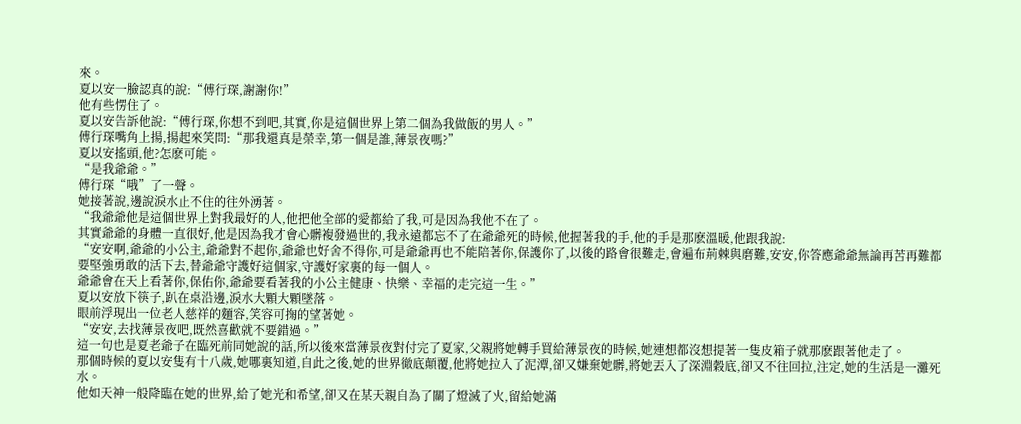來。
夏以安一臉認真的說:“傅行琛,謝謝你!”
他有些愣住了。
夏以安告訴他說:“傅行琛,你想不到吧,其實,你是這個世界上第二個為我做飯的男人。”
傅行琛嘴角上揚,揚起來笑問:“那我還真是榮幸,第一個是誰,薄景夜嗎?”
夏以安搖頭,他?怎麽可能。
“是我爺爺。”
傅行琛“哦”了一聲。
她接著說,邊說淚水止不住的往外湧著。
“我爺爺他是這個世界上對我最好的人,他把他全部的愛都給了我,可是因為我他不在了。
其實爺爺的身體一直很好,他是因為我才會心髒複發過世的,我永遠都忘不了在爺爺死的時候,他握著我的手,他的手是那麽溫暖,他跟我說:
“安安啊,爺爺的小公主,爺爺對不起你,爺爺也好舍不得你,可是爺爺再也不能陪著你,保護你了,以後的路會很難走,會遍布荊棘與磨難,安安,你答應爺爺無論再苦再難都要堅強勇敢的活下去,替爺爺守護好這個家,守護好家裏的每一個人。
爺爺會在天上看著你,保佑你,爺爺要看著我的小公主健康、快樂、幸福的走完這一生。”
夏以安放下筷子,趴在桌沿邊,淚水大顆大顆墜落。
眼前浮現出一位老人慈祥的麵容,笑容可掬的望著她。
“安安,去找薄景夜吧,既然喜歡就不要錯過。”
這一句也是夏老爺子在臨死前同她說的話,所以後來當薄景夜對付完了夏家,父親將她轉手買給薄景夜的時候,她連想都沒想提著一隻皮箱子就那麽跟著他走了。
那個時候的夏以安隻有十八歲,她哪裏知道,自此之後,她的世界徹底顛覆,他將她拉入了泥潭,卻又嫌棄她髒,將她丟入了深淵穀底,卻又不往回拉,注定,她的生活是一灘死水。
他如天神一般降臨在她的世界,給了她光和希望,卻又在某天親自為了關了燈滅了火,留給她滿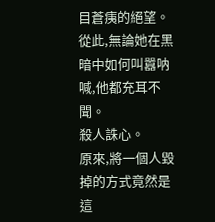目蒼痍的絕望。
從此,無論她在黑暗中如何叫囂呐喊,他都充耳不聞。
殺人誅心。
原來,將一個人毀掉的方式竟然是這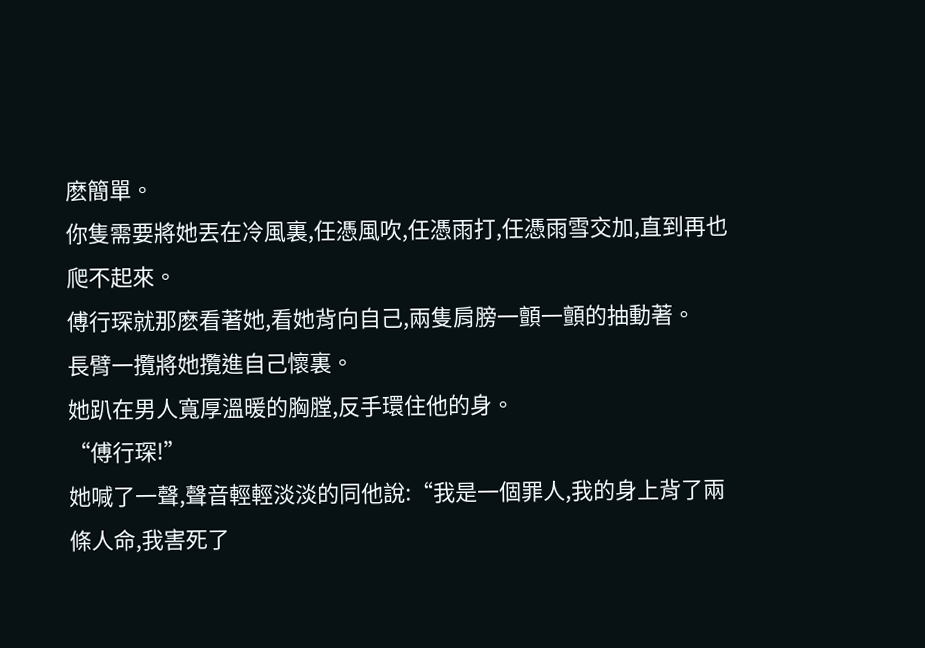麽簡單。
你隻需要將她丟在冷風裏,任憑風吹,任憑雨打,任憑雨雪交加,直到再也爬不起來。
傅行琛就那麽看著她,看她背向自己,兩隻肩膀一顫一顫的抽動著。
長臂一攬將她攬進自己懷裏。
她趴在男人寬厚溫暖的胸膛,反手環住他的身。
“傅行琛!”
她喊了一聲,聲音輕輕淡淡的同他說:“我是一個罪人,我的身上背了兩條人命,我害死了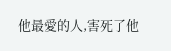他最愛的人,害死了他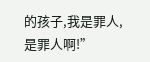的孩子,我是罪人,是罪人啊!”